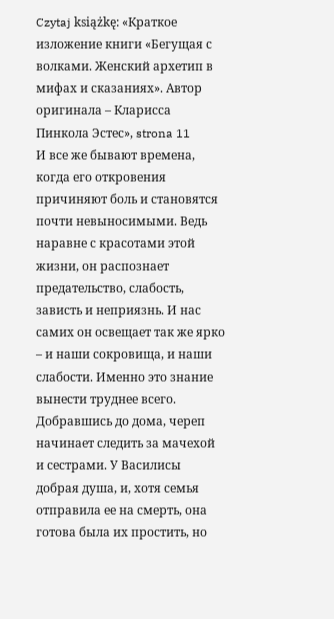Czytaj książkę: «Краткое изложение книги «Бегущая с волками. Женский архетип в мифах и сказаниях». Автор оригинала – Кларисса Пинкола Эстес», strona 11
И все же бывают времена, когда его откровения причиняют боль и становятся почти невыносимыми. Ведь наравне с красотами этой жизни, он распознает предательство, слабость, зависть и неприязнь. И нас самих он освещает так же ярко – и наши сокровища, и наши слабости. Именно это знание вынести труднее всего.
Добравшись до дома, череп начинает следить за мачехой и сестрами. У Василисы добрая душа, и, хотя семья отправила ее на смерть, она готова была их простить, но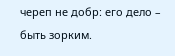череп не добр: его дело – быть зорким.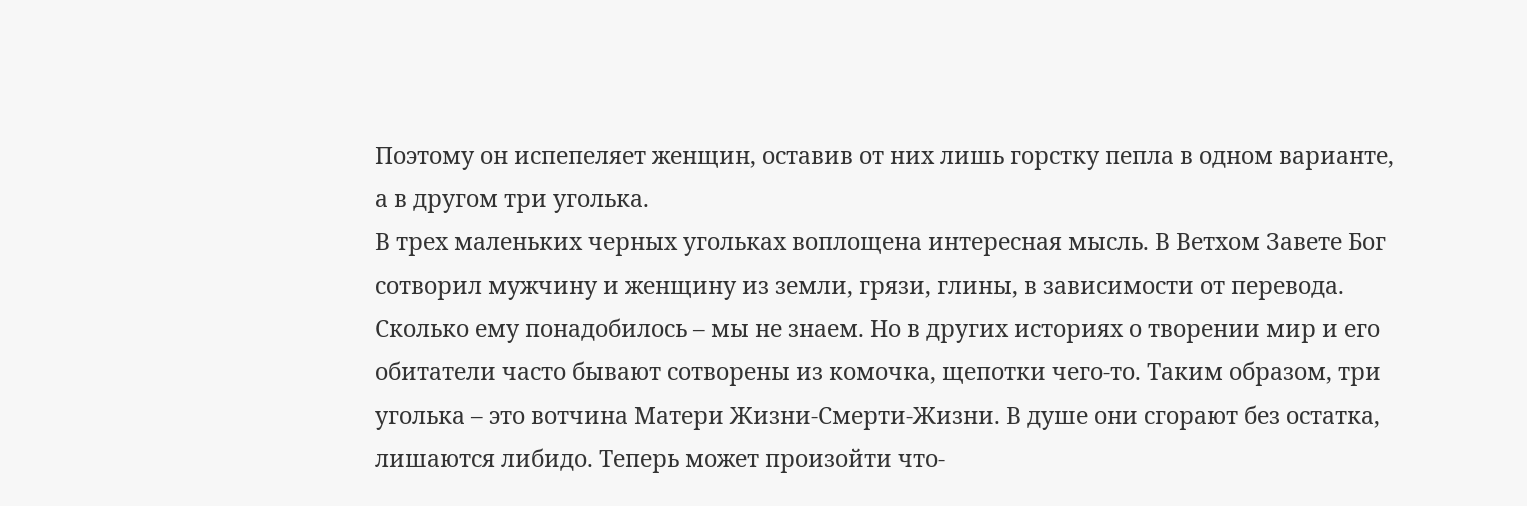Поэтому он испепеляет женщин, оставив от них лишь горстку пепла в одном варианте, а в другом три уголька.
В трех маленьких черных угольках воплощена интересная мысль. В Ветхом Завете Бог сотворил мужчину и женщину из земли, грязи, глины, в зависимости от перевода. Сколько ему понадобилось – мы не знаем. Но в других историях о творении мир и его обитатели часто бывают сотворены из комочка, щепотки чего-то. Таким образом, три уголька – это вотчина Матери Жизни-Смерти-Жизни. В душе они сгорают без остатка, лишаются либидо. Теперь может произойти что-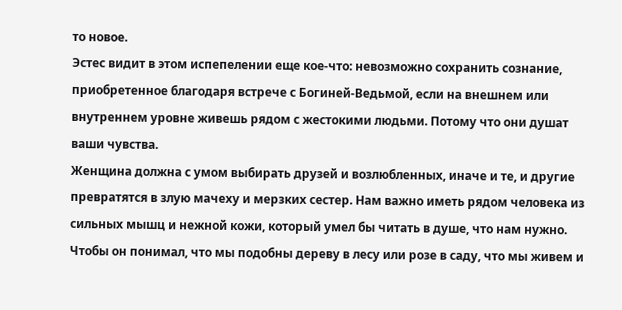то новое.
Эстес видит в этом испепелении еще кое-что: невозможно сохранить сознание, приобретенное благодаря встрече с Богиней-Ведьмой, если на внешнем или внутреннем уровне живешь рядом с жестокими людьми. Потому что они душат ваши чувства.
Женщина должна с умом выбирать друзей и возлюбленных, иначе и те, и другие превратятся в злую мачеху и мерзких сестер. Нам важно иметь рядом человека из сильных мышц и нежной кожи, который умел бы читать в душе, что нам нужно. Чтобы он понимал, что мы подобны дереву в лесу или розе в саду, что мы живем и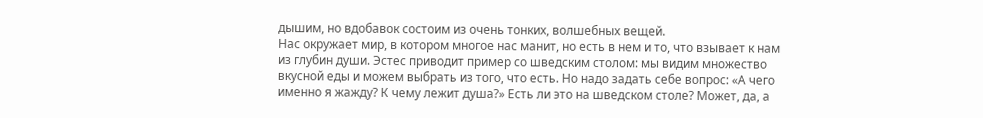дышим, но вдобавок состоим из очень тонких, волшебных вещей.
Нас окружает мир, в котором многое нас манит, но есть в нем и то, что взывает к нам из глубин души. Эстес приводит пример со шведским столом: мы видим множество вкусной еды и можем выбрать из того, что есть. Но надо задать себе вопрос: «А чего именно я жажду? К чему лежит душа?» Есть ли это на шведском столе? Может, да, а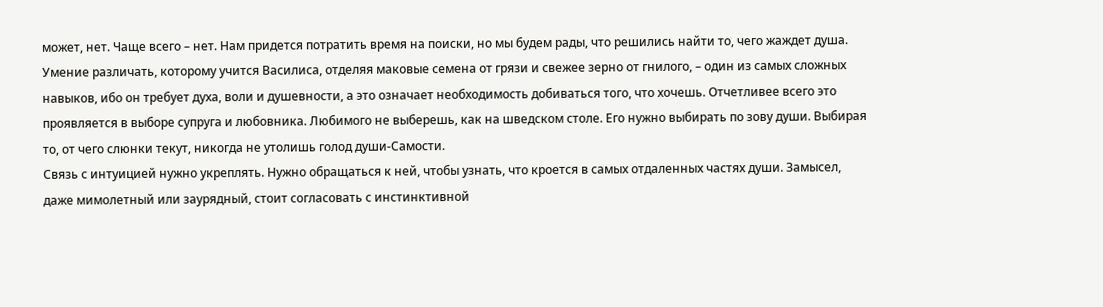может, нет. Чаще всего – нет. Нам придется потратить время на поиски, но мы будем рады, что решились найти то, чего жаждет душа.
Умение различать, которому учится Василиса, отделяя маковые семена от грязи и свежее зерно от гнилого, – один из самых сложных навыков, ибо он требует духа, воли и душевности, а это означает необходимость добиваться того, что хочешь. Отчетливее всего это проявляется в выборе супруга и любовника. Любимого не выберешь, как на шведском столе. Его нужно выбирать по зову души. Выбирая то, от чего слюнки текут, никогда не утолишь голод души-Самости.
Связь с интуицией нужно укреплять. Нужно обращаться к ней, чтобы узнать, что кроется в самых отдаленных частях души. Замысел, даже мимолетный или заурядный, стоит согласовать с инстинктивной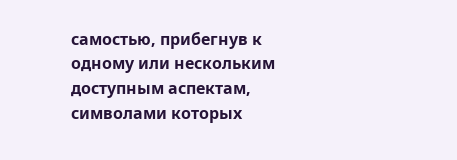самостью, прибегнув к одному или нескольким доступным аспектам, символами которых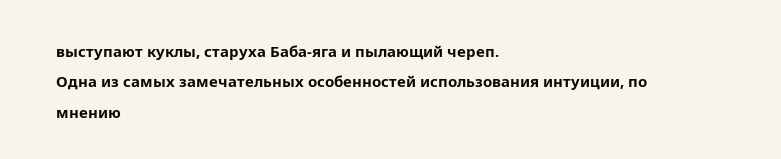выступают куклы, старуха Баба-яга и пылающий череп.
Одна из самых замечательных особенностей использования интуиции, по мнению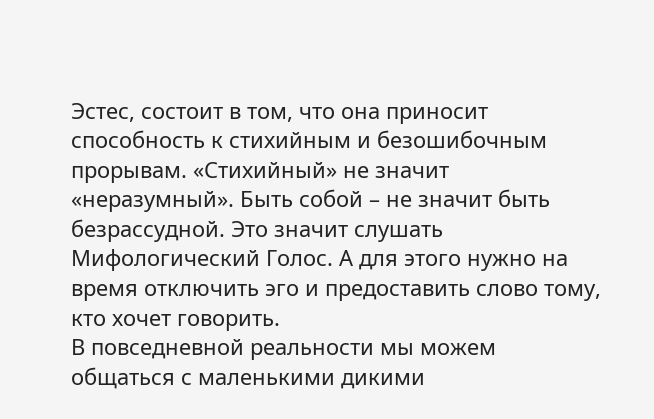Эстес, состоит в том, что она приносит способность к стихийным и безошибочным прорывам. «Стихийный» не значит «неразумный». Быть собой – не значит быть безрассудной. Это значит слушать Мифологический Голос. А для этого нужно на время отключить эго и предоставить слово тому, кто хочет говорить.
В повседневной реальности мы можем общаться с маленькими дикими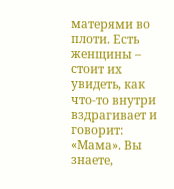матерями во плоти. Есть женщины – стоит их увидеть, как что-то внутри вздрагивает и говорит: «Мама». Вы знаете,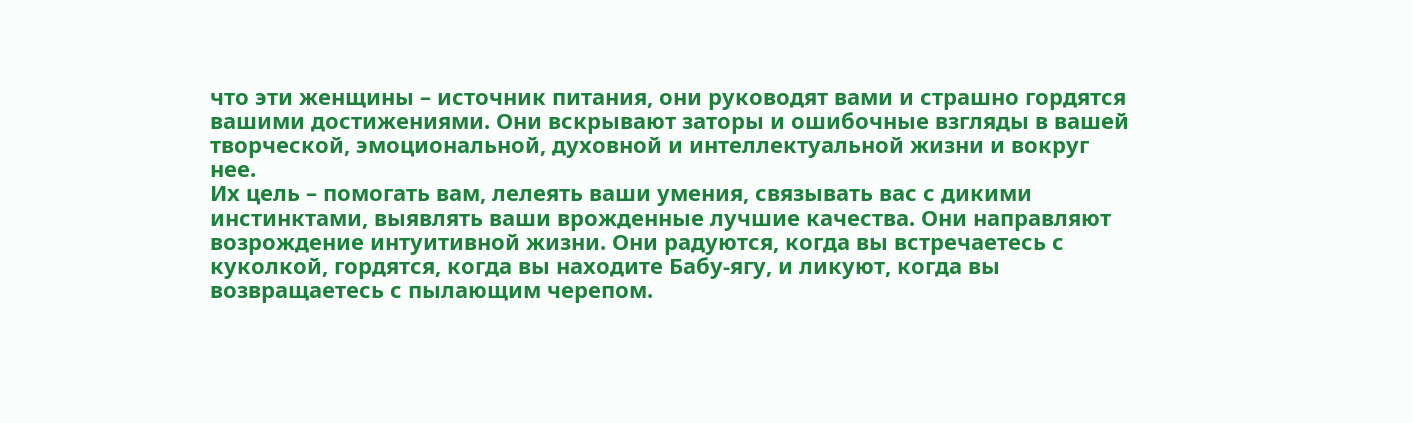что эти женщины – источник питания, они руководят вами и страшно гордятся вашими достижениями. Они вскрывают заторы и ошибочные взгляды в вашей творческой, эмоциональной, духовной и интеллектуальной жизни и вокруг нее.
Их цель – помогать вам, лелеять ваши умения, связывать вас с дикими инстинктами, выявлять ваши врожденные лучшие качества. Они направляют возрождение интуитивной жизни. Они радуются, когда вы встречаетесь с куколкой, гордятся, когда вы находите Бабу-ягу, и ликуют, когда вы возвращаетесь с пылающим черепом.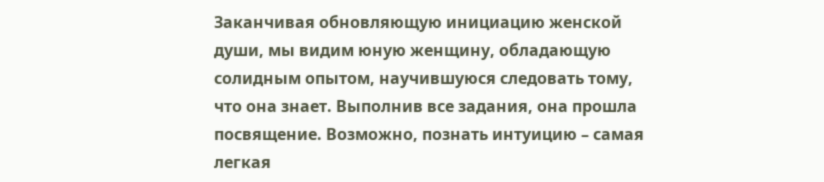Заканчивая обновляющую инициацию женской души, мы видим юную женщину, обладающую солидным опытом, научившуюся следовать тому, что она знает. Выполнив все задания, она прошла посвящение. Возможно, познать интуицию – самая легкая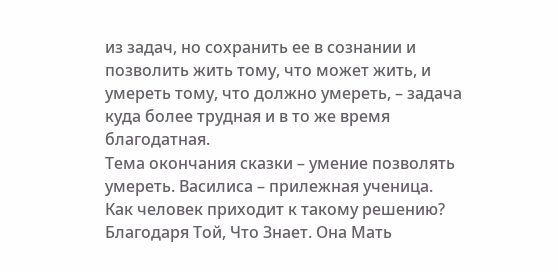из задач, но сохранить ее в сознании и позволить жить тому, что может жить, и умереть тому, что должно умереть, – задача куда более трудная и в то же время благодатная.
Тема окончания сказки – умение позволять умереть. Василиса – прилежная ученица.
Как человек приходит к такому решению? Благодаря Той, Что Знает. Она Мать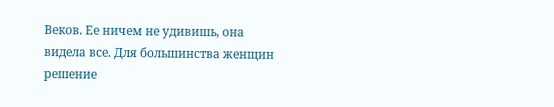Веков. Ее ничем не удивишь, она видела все. Для большинства женщин решение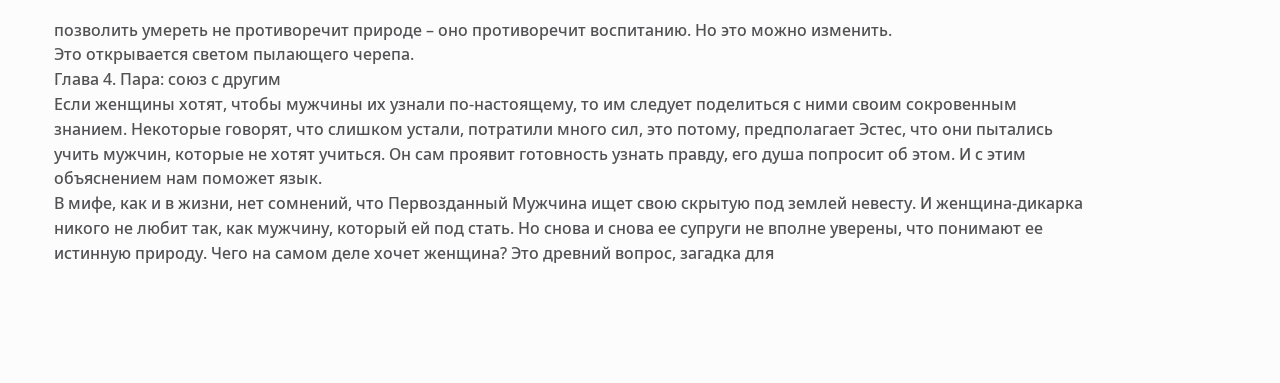позволить умереть не противоречит природе – оно противоречит воспитанию. Но это можно изменить.
Это открывается светом пылающего черепа.
Глава 4. Пара: союз с другим
Если женщины хотят, чтобы мужчины их узнали по-настоящему, то им следует поделиться с ними своим сокровенным знанием. Некоторые говорят, что слишком устали, потратили много сил, это потому, предполагает Эстес, что они пытались учить мужчин, которые не хотят учиться. Он сам проявит готовность узнать правду, его душа попросит об этом. И с этим объяснением нам поможет язык.
В мифе, как и в жизни, нет сомнений, что Первозданный Мужчина ищет свою скрытую под землей невесту. И женщина-дикарка никого не любит так, как мужчину, который ей под стать. Но снова и снова ее супруги не вполне уверены, что понимают ее истинную природу. Чего на самом деле хочет женщина? Это древний вопрос, загадка для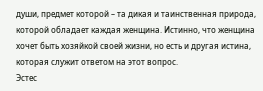души, предмет которой – та дикая и таинственная природа, которой обладает каждая женщина. Истинно, что женщина хочет быть хозяйкой своей жизни, но есть и другая истина, которая служит ответом на этот вопрос.
Эстес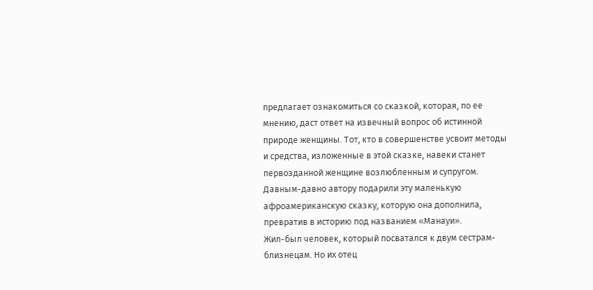предлагает ознакомиться со сказкой, которая, по ее мнению, даст ответ на извечный вопрос об истинной природе женщины. Тот, кто в совершенстве усвоит методы и средства, изложенные в этой сказке, навеки станет первозданной женщине возлюбленным и супругом. Давным-давно автору подарили эту маленькую афроамериканскую сказку, которую она дополнила, превратив в историю под названием «Манауи».
Жил-был человек, который посватался к двум сестрам-близнецам. Но их отец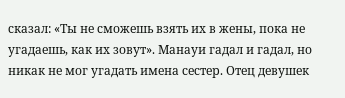сказал: «Ты не сможешь взять их в жены, пока не угадаешь, как их зовут». Манауи гадал и гадал, но никак не мог угадать имена сестер. Отец девушек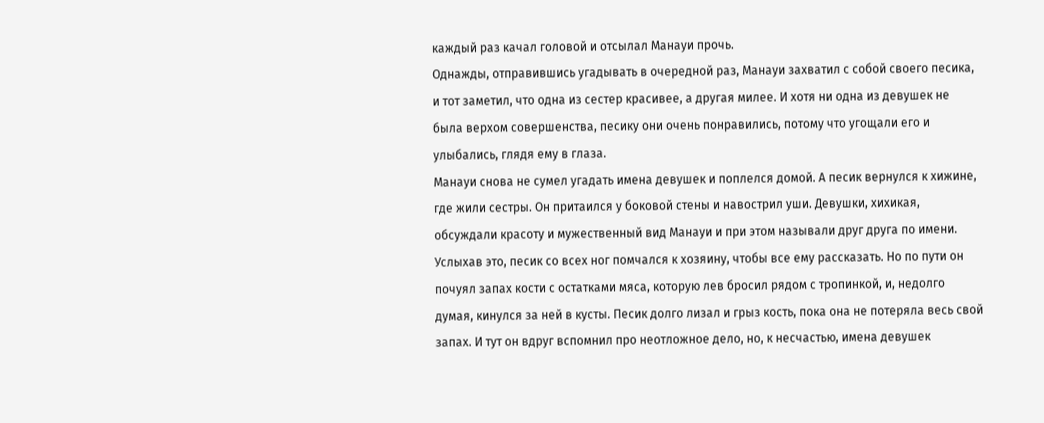каждый раз качал головой и отсылал Манауи прочь.
Однажды, отправившись угадывать в очередной раз, Манауи захватил с собой своего песика, и тот заметил, что одна из сестер красивее, а другая милее. И хотя ни одна из девушек не была верхом совершенства, песику они очень понравились, потому что угощали его и улыбались, глядя ему в глаза.
Манауи снова не сумел угадать имена девушек и поплелся домой. А песик вернулся к хижине, где жили сестры. Он притаился у боковой стены и навострил уши. Девушки, хихикая, обсуждали красоту и мужественный вид Манауи и при этом называли друг друга по имени. Услыхав это, песик со всех ног помчался к хозяину, чтобы все ему рассказать. Но по пути он почуял запах кости с остатками мяса, которую лев бросил рядом с тропинкой, и, недолго думая, кинулся за ней в кусты. Песик долго лизал и грыз кость, пока она не потеряла весь свой запах. И тут он вдруг вспомнил про неотложное дело, но, к несчастью, имена девушек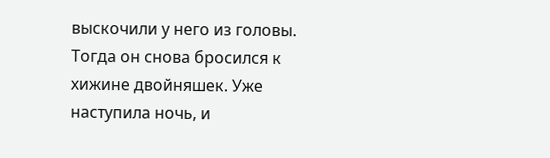выскочили у него из головы.
Тогда он снова бросился к хижине двойняшек. Уже наступила ночь, и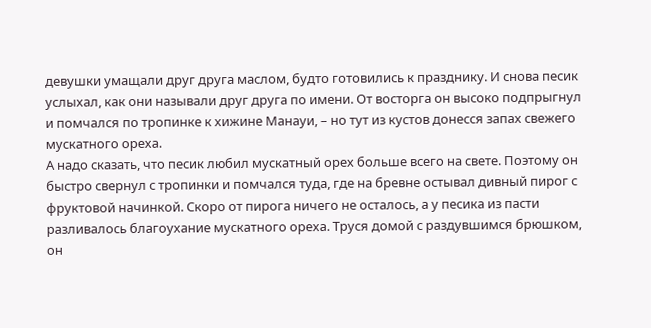девушки умащали друг друга маслом, будто готовились к празднику. И снова песик услыхал, как они называли друг друга по имени. От восторга он высоко подпрыгнул и помчался по тропинке к хижине Манауи, – но тут из кустов донесся запах свежего мускатного ореха.
А надо сказать, что песик любил мускатный орех больше всего на свете. Поэтому он быстро свернул с тропинки и помчался туда, где на бревне остывал дивный пирог с фруктовой начинкой. Скоро от пирога ничего не осталось, а у песика из пасти разливалось благоухание мускатного ореха. Труся домой с раздувшимся брюшком, он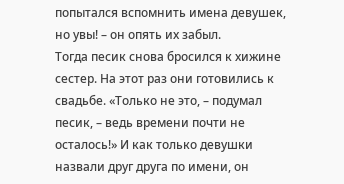попытался вспомнить имена девушек, но увы! – он опять их забыл.
Тогда песик снова бросился к хижине сестер. На этот раз они готовились к свадьбе. «Только не это, – подумал песик, – ведь времени почти не осталось!» И как только девушки назвали друг друга по имени, он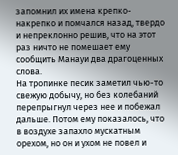запомнил их имена крепко-накрепко и помчался назад, твердо и непреклонно решив, что на этот раз ничто не помешает ему сообщить Манауи два драгоценных слова.
На тропинке песик заметил чью-то свежую добычу, но без колебаний перепрыгнул через нее и побежал дальше. Потом ему показалось, что в воздухе запахло мускатным орехом, но он и ухом не повел и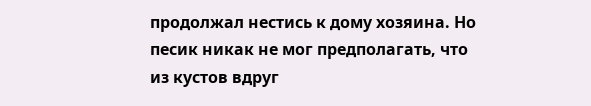продолжал нестись к дому хозяина. Но песик никак не мог предполагать, что из кустов вдруг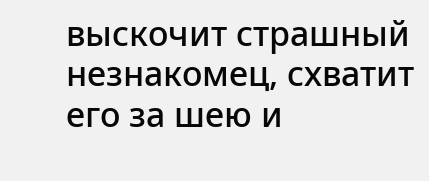выскочит страшный незнакомец, схватит его за шею и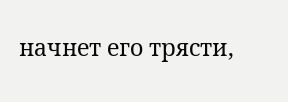начнет его трясти,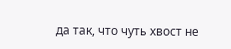да так, что чуть хвост не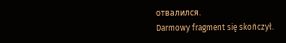отвалился.
Darmowy fragment się skończył.